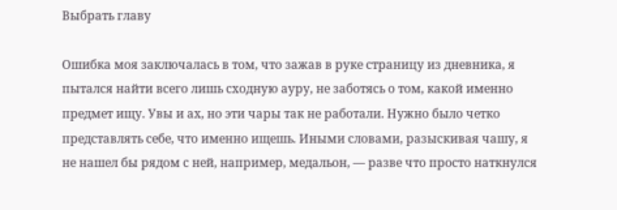Выбрать главу

Ошибка моя заключалась в том, что зажав в руке страницу из дневника, я пытался найти всего лишь сходную ауру, не заботясь о том, какой именно предмет ищу. Увы и ах, но эти чары так не работали. Нужно было четко представлять себе, что именно ищешь. Иными словами, разыскивая чашу, я не нашел бы рядом с ней, например, медальон, — разве что просто наткнулся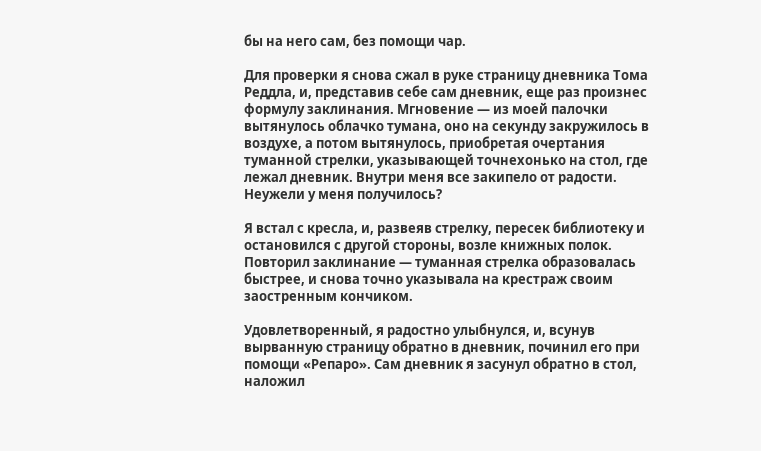бы на него сам, без помощи чар.

Для проверки я снова сжал в руке страницу дневника Тома Реддла, и, представив себе сам дневник, еще раз произнес формулу заклинания. Мгновение — из моей палочки вытянулось облачко тумана, оно на секунду закружилось в воздухе, а потом вытянулось, приобретая очертания туманной стрелки, указывающей точнехонько на стол, где лежал дневник. Внутри меня все закипело от радости. Неужели у меня получилось?

Я встал с кресла, и, развеяв стрелку, пересек библиотеку и остановился с другой стороны, возле книжных полок. Повторил заклинание — туманная стрелка образовалась быстрее, и снова точно указывала на крестраж своим заостренным кончиком.

Удовлетворенный, я радостно улыбнулся, и, всунув вырванную страницу обратно в дневник, починил его при помощи «Репаро». Сам дневник я засунул обратно в стол, наложил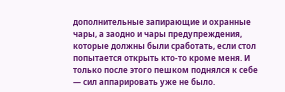дополнительные запирающие и охранные чары, а заодно и чары предупреждения, которые должны были сработать, если стол попытается открыть кто-то кроме меня. И только после этого пешком поднялся к себе — сил аппарировать уже не было.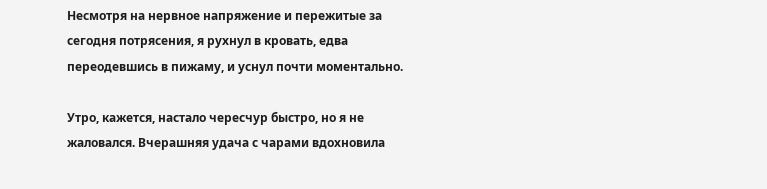Несмотря на нервное напряжение и пережитые за сегодня потрясения, я рухнул в кровать, едва переодевшись в пижаму, и уснул почти моментально.

Утро, кажется, настало чересчур быстро, но я не жаловался. Вчерашняя удача с чарами вдохновила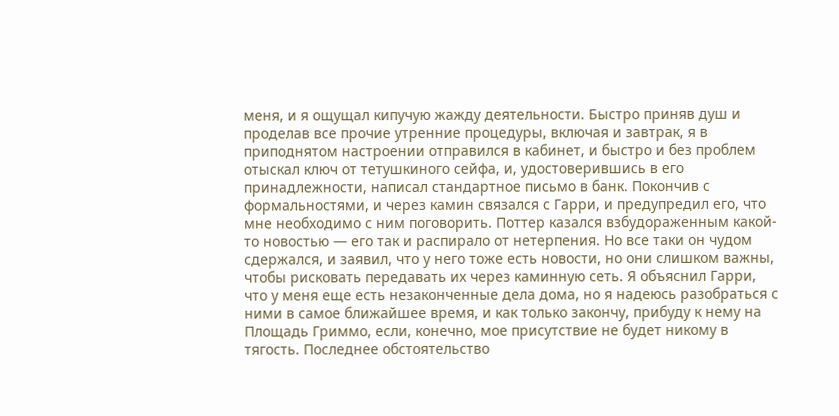меня, и я ощущал кипучую жажду деятельности. Быстро приняв душ и проделав все прочие утренние процедуры, включая и завтрак, я в приподнятом настроении отправился в кабинет, и быстро и без проблем отыскал ключ от тетушкиного сейфа, и, удостоверившись в его принадлежности, написал стандартное письмо в банк. Покончив с формальностями, и через камин связался с Гарри, и предупредил его, что мне необходимо с ним поговорить. Поттер казался взбудораженным какой-то новостью — его так и распирало от нетерпения. Но все таки он чудом сдержался, и заявил, что у него тоже есть новости, но они слишком важны, чтобы рисковать передавать их через каминную сеть. Я объяснил Гарри, что у меня еще есть незаконченные дела дома, но я надеюсь разобраться с ними в самое ближайшее время, и как только закончу, прибуду к нему на Площадь Гриммо, если, конечно, мое присутствие не будет никому в тягость. Последнее обстоятельство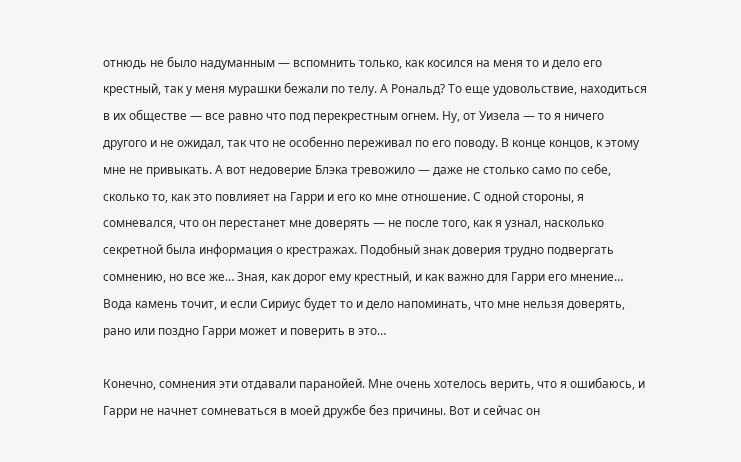отнюдь не было надуманным — вспомнить только, как косился на меня то и дело его крестный, так у меня мурашки бежали по телу. А Рональд? То еще удовольствие, находиться в их обществе — все равно что под перекрестным огнем. Ну, от Уизела — то я ничего другого и не ожидал, так что не особенно переживал по его поводу. В конце концов, к этому мне не привыкать. А вот недоверие Блэка тревожило — даже не столько само по себе, сколько то, как это повлияет на Гарри и его ко мне отношение. С одной стороны, я сомневался, что он перестанет мне доверять — не после того, как я узнал, насколько секретной была информация о крестражах. Подобный знак доверия трудно подвергать сомнению, но все же… Зная, как дорог ему крестный, и как важно для Гарри его мнение… Вода камень точит, и если Сириус будет то и дело напоминать, что мне нельзя доверять, рано или поздно Гарри может и поверить в это…

Конечно, сомнения эти отдавали паранойей. Мне очень хотелось верить, что я ошибаюсь, и Гарри не начнет сомневаться в моей дружбе без причины. Вот и сейчас он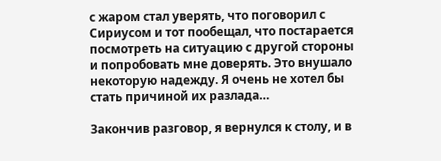с жаром стал уверять, что поговорил с Сириусом и тот пообещал, что постарается посмотреть на ситуацию с другой стороны и попробовать мне доверять. Это внушало некоторую надежду. Я очень не хотел бы стать причиной их разлада…

Закончив разговор, я вернулся к столу, и в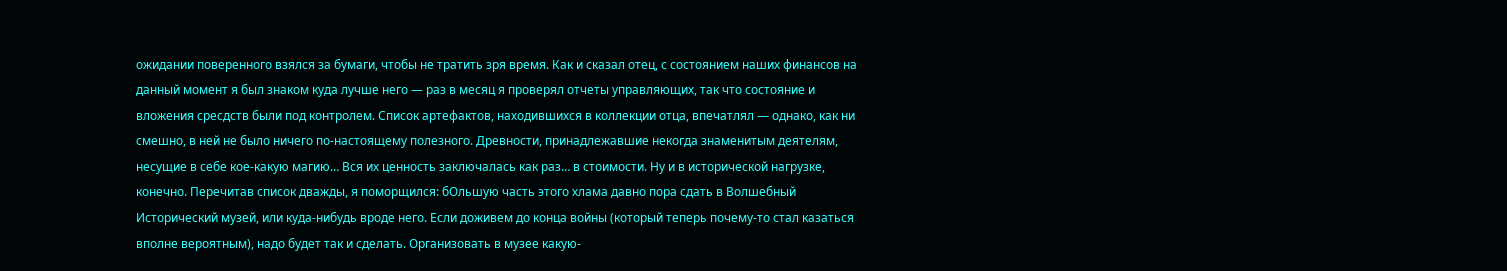ожидании поверенного взялся за бумаги, чтобы не тратить зря время. Как и сказал отец, с состоянием наших финансов на данный момент я был знаком куда лучше него — раз в месяц я проверял отчеты управляющих, так что состояние и вложения сресдств были под контролем. Список артефактов, находившихся в коллекции отца, впечатлял — однако, как ни смешно, в ней не было ничего по-настоящему полезного. Древности, принадлежавшие некогда знаменитым деятелям, несущие в себе кое-какую магию… Вся их ценность заключалась как раз… в стоимости. Ну и в исторической нагрузке, конечно. Перечитав список дважды, я поморщился: бОльшую часть этого хлама давно пора сдать в Волшебный Исторический музей, или куда-нибудь вроде него. Если доживем до конца войны (который теперь почему-то стал казаться вполне вероятным), надо будет так и сделать. Организовать в музее какую-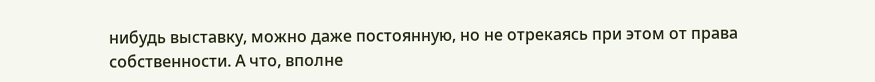нибудь выставку, можно даже постоянную, но не отрекаясь при этом от права собственности. А что, вполне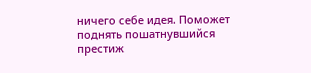ничего себе идея. Поможет поднять пошатнувшийся престиж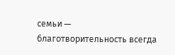семьи — благотворительность всегда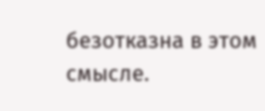безотказна в этом смысле.